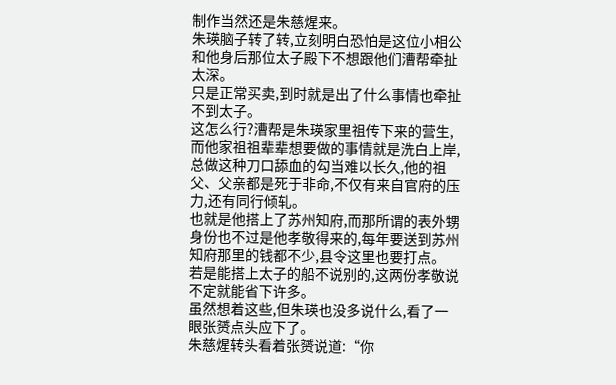制作当然还是朱慈煋来。
朱瑛脑子转了转,立刻明白恐怕是这位小相公和他身后那位太子殿下不想跟他们漕帮牵扯太深。
只是正常买卖,到时就是出了什么事情也牵扯不到太子。
这怎么行?漕帮是朱瑛家里祖传下来的营生,而他家祖祖辈辈想要做的事情就是洗白上岸,总做这种刀口舔血的勾当难以长久,他的祖父、父亲都是死于非命,不仅有来自官府的压力,还有同行倾轧。
也就是他搭上了苏州知府,而那所谓的表外甥身份也不过是他孝敬得来的,每年要送到苏州知府那里的钱都不少,县令这里也要打点。
若是能搭上太子的船不说别的,这两份孝敬说不定就能省下许多。
虽然想着这些,但朱瑛也没多说什么,看了一眼张赟点头应下了。
朱慈煋转头看着张赟说道:“你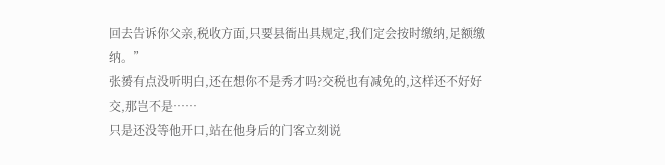回去告诉你父亲,税收方面,只要县衙出具规定,我们定会按时缴纳,足额缴纳。”
张赟有点没听明白,还在想你不是秀才吗?交税也有减免的,这样还不好好交,那岂不是……
只是还没等他开口,站在他身后的门客立刻说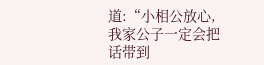道:“小相公放心,我家公子一定会把话带到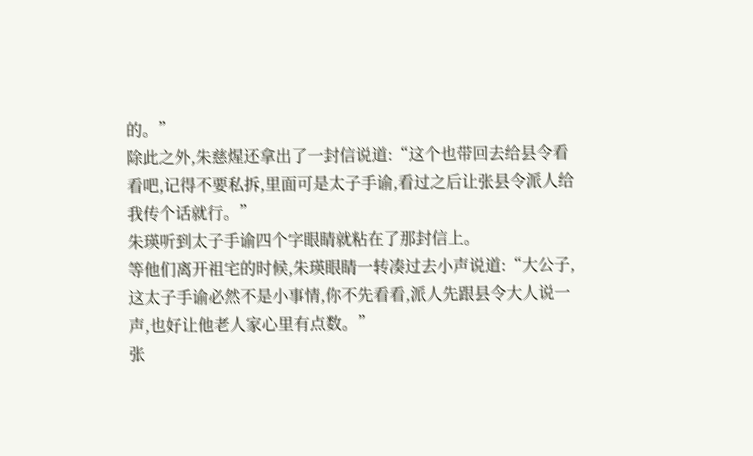的。”
除此之外,朱慈煋还拿出了一封信说道:“这个也带回去给县令看看吧,记得不要私拆,里面可是太子手谕,看过之后让张县令派人给我传个话就行。”
朱瑛听到太子手谕四个字眼睛就粘在了那封信上。
等他们离开祖宅的时候,朱瑛眼睛一转凑过去小声说道:“大公子,这太子手谕必然不是小事情,你不先看看,派人先跟县令大人说一声,也好让他老人家心里有点数。”
张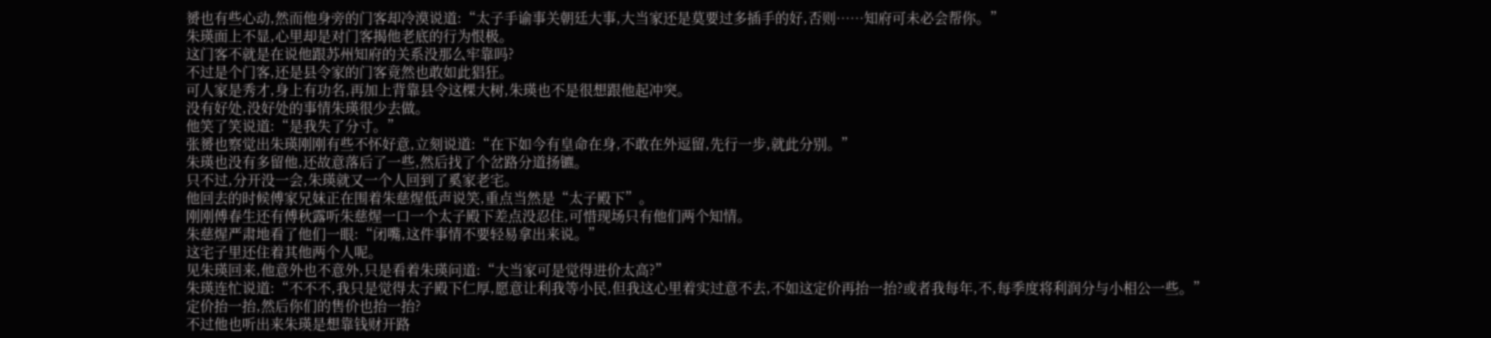赟也有些心动,然而他身旁的门客却冷漠说道:“太子手谕事关朝廷大事,大当家还是莫要过多插手的好,否则……知府可未必会帮你。”
朱瑛面上不显,心里却是对门客揭他老底的行为恨极。
这门客不就是在说他跟苏州知府的关系没那么牢靠吗?
不过是个门客,还是县令家的门客竟然也敢如此猖狂。
可人家是秀才,身上有功名,再加上背靠县令这棵大树,朱瑛也不是很想跟他起冲突。
没有好处,没好处的事情朱瑛很少去做。
他笑了笑说道:“是我失了分寸。”
张赟也察觉出朱瑛刚刚有些不怀好意,立刻说道:“在下如今有皇命在身,不敢在外逗留,先行一步,就此分别。”
朱瑛也没有多留他,还故意落后了一些,然后找了个岔路分道扬镳。
只不过,分开没一会,朱瑛就又一个人回到了奚家老宅。
他回去的时候傅家兄妹正在围着朱慈煋低声说笑,重点当然是“太子殿下”。
刚刚傅春生还有傅秋露听朱慈煋一口一个太子殿下差点没忍住,可惜现场只有他们两个知情。
朱慈煋严肃地看了他们一眼:“闭嘴,这件事情不要轻易拿出来说。”
这宅子里还住着其他两个人呢。
见朱瑛回来,他意外也不意外,只是看着朱瑛问道:“大当家可是觉得进价太高?”
朱瑛连忙说道:“不不不,我只是觉得太子殿下仁厚,愿意让利我等小民,但我这心里着实过意不去,不如这定价再抬一抬?或者我每年,不,每季度将利润分与小相公一些。”
定价抬一抬,然后你们的售价也抬一抬?
不过他也听出来朱瑛是想靠钱财开路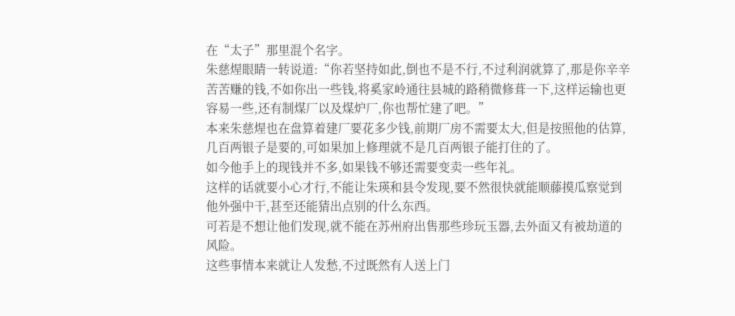在“太子”那里混个名字。
朱慈煋眼睛一转说道:“你若坚持如此,倒也不是不行,不过利润就算了,那是你辛辛苦苦赚的钱,不如你出一些钱,将奚家岭通往县城的路稍微修葺一下,这样运输也更容易一些,还有制煤厂以及煤炉厂,你也帮忙建了吧。”
本来朱慈煋也在盘算着建厂要花多少钱,前期厂房不需要太大,但是按照他的估算,几百两银子是要的,可如果加上修理就不是几百两银子能打住的了。
如今他手上的现钱并不多,如果钱不够还需要变卖一些年礼。
这样的话就要小心才行,不能让朱瑛和县令发现,要不然很快就能顺藤摸瓜察觉到他外强中干,甚至还能猜出点别的什么东西。
可若是不想让他们发现,就不能在苏州府出售那些珍玩玉器,去外面又有被劫道的风险。
这些事情本来就让人发愁,不过既然有人送上门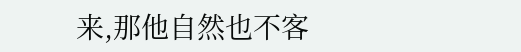来,那他自然也不客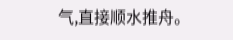气,直接顺水推舟。